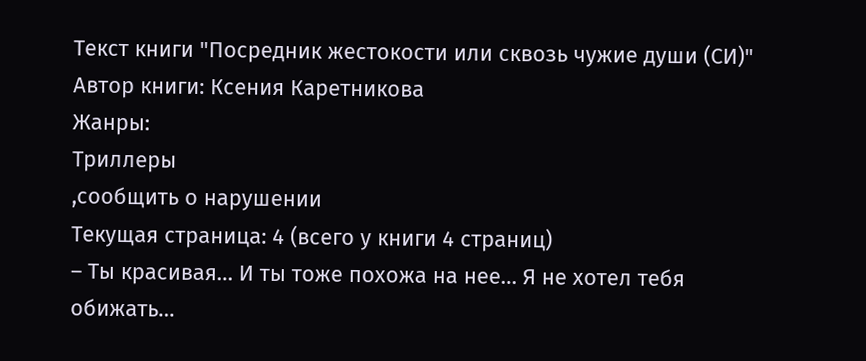Текст книги "Посредник жестокости или сквозь чужие души (СИ)"
Автор книги: Ксения Каретникова
Жанры:
Триллеры
,сообщить о нарушении
Текущая страница: 4 (всего у книги 4 страниц)
– Ты красивая… И ты тоже похожа на нее… Я не хотел тебя обижать…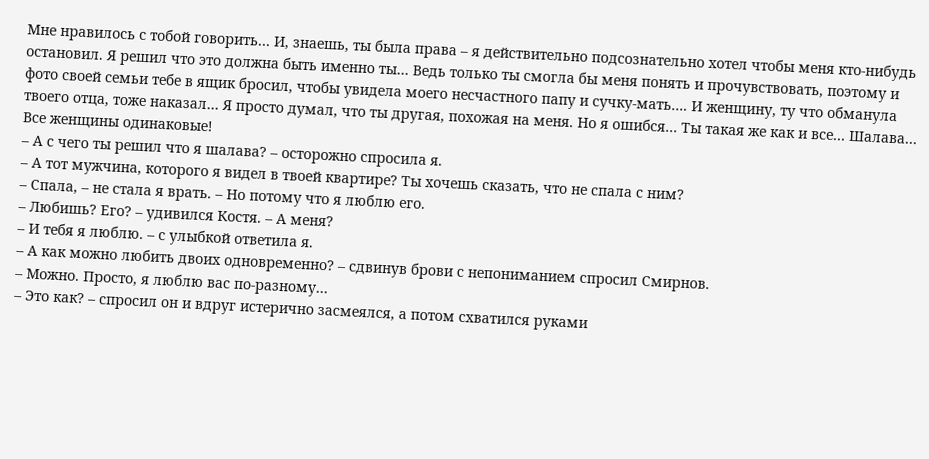Мне нравилось с тобой говорить… И, знаешь, ты была права – я действительно подсознательно хотел чтобы меня кто-нибудь остановил. Я решил что это должна быть именно ты… Ведь только ты смогла бы меня понять и прочувствовать, поэтому и фото своей семьи тебе в ящик бросил, чтобы увидела моего несчастного папу и сучку-мать…. И женщину, ту что обманула твоего отца, тоже наказал… Я просто думал, что ты другая, похожая на меня. Но я ошибся… Ты такая же как и все… Шалава… Все женщины одинаковые!
– А с чего ты решил что я шалава? – осторожно спросила я.
– А тот мужчина, которого я видел в твоей квартире? Ты хочешь сказать, что не спала с ним?
– Спала, – не стала я врать. – Но потому что я люблю его.
– Любишь? Его? – удивился Костя. – А меня?
– И тебя я люблю. – с улыбкой ответила я.
– А как можно любить двоих одновременно? – сдвинув брови с непониманием спросил Смирнов.
– Можно. Просто, я люблю вас по-разному…
– Это как? – спросил он и вдруг истерично засмеялся, а потом схватился руками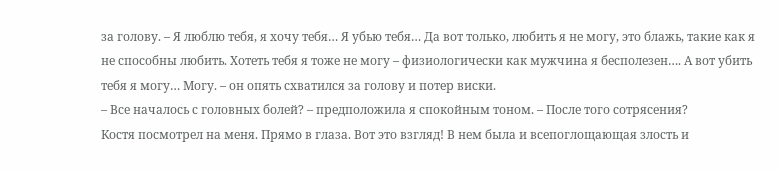за голову. – Я люблю тебя, я хочу тебя… Я убью тебя… Да вот только, любить я не могу, это блажь, такие как я не способны любить. Хотеть тебя я тоже не могу – физиологически как мужчина я бесполезен…. А вот убить тебя я могу… Могу. – он опять схватился за голову и потер виски.
– Все началось с головных болей? – предположила я спокойным тоном. – После того сотрясения?
Костя посмотрел на меня. Прямо в глаза. Вот это взгляд! В нем была и всепоглощающая злость и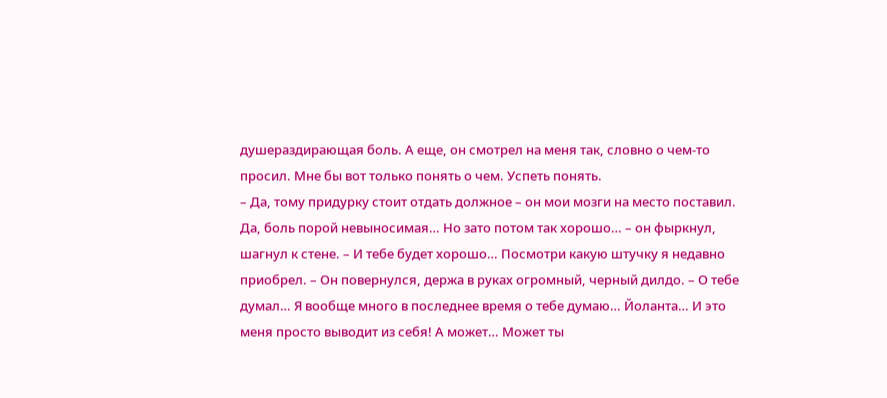душераздирающая боль. А еще, он смотрел на меня так, словно о чем-то просил. Мне бы вот только понять о чем. Успеть понять.
– Да, тому придурку стоит отдать должное – он мои мозги на место поставил. Да, боль порой невыносимая… Но зато потом так хорошо… – он фыркнул, шагнул к стене. – И тебе будет хорошо… Посмотри какую штучку я недавно приобрел. – Он повернулся, держа в руках огромный, черный дилдо. – О тебе думал… Я вообще много в последнее время о тебе думаю… Йоланта… И это меня просто выводит из себя! А может… Может ты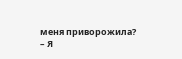меня приворожила?
– Я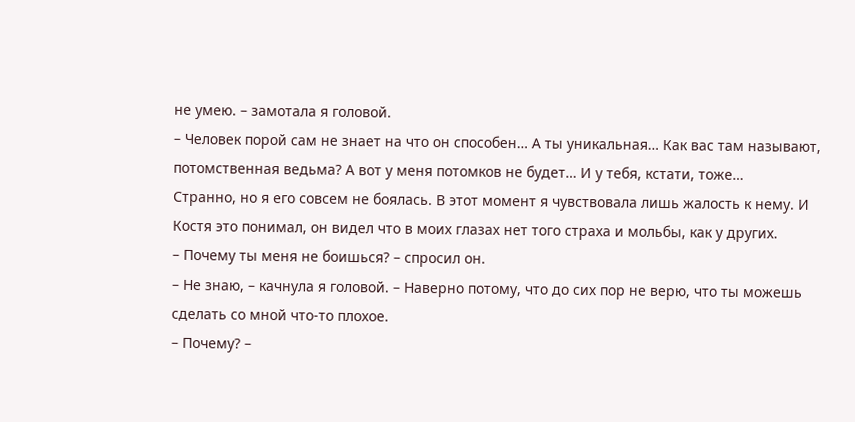не умею. – замотала я головой.
– Человек порой сам не знает на что он способен… А ты уникальная… Как вас там называют, потомственная ведьма? А вот у меня потомков не будет… И у тебя, кстати, тоже…
Странно, но я его совсем не боялась. В этот момент я чувствовала лишь жалость к нему. И Костя это понимал, он видел что в моих глазах нет того страха и мольбы, как у других.
– Почему ты меня не боишься? – спросил он.
– Не знаю, – качнула я головой. – Наверно потому, что до сих пор не верю, что ты можешь сделать со мной что-то плохое.
– Почему? –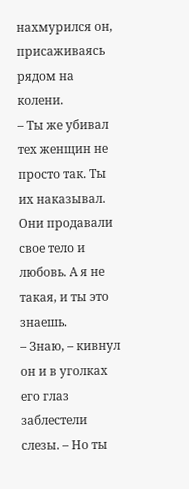нахмурился он, присаживаясь рядом на колени.
– Ты же убивал тех женщин не просто так. Ты их наказывал. Они продавали свое тело и любовь. А я не такая, и ты это знаешь.
– Знаю, – кивнул он и в уголках его глаз заблестели слезы. – Но ты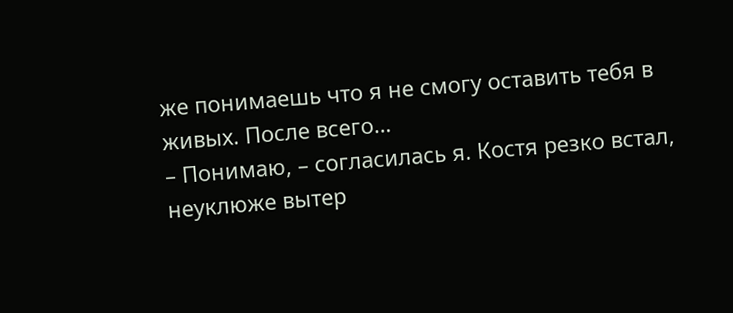же понимаешь что я не смогу оставить тебя в живых. После всего…
– Понимаю, – согласилась я. Костя резко встал, неуклюже вытер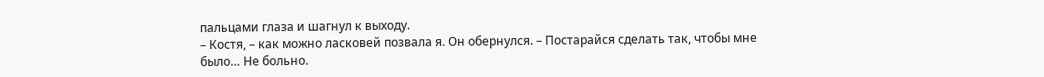пальцами глаза и шагнул к выходу.
– Костя, – как можно ласковей позвала я. Он обернулся. – Постарайся сделать так, чтобы мне было… Не больно.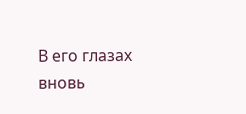В его глазах вновь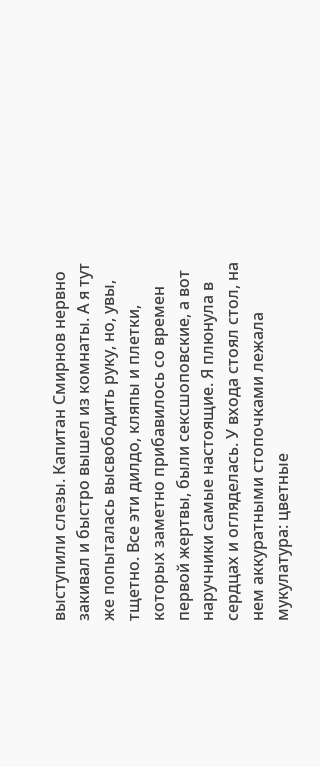выступили слезы. Капитан Смирнов нервно закивал и быстро вышел из комнаты. А я тут же попыталась высвободить руку, но, увы, тщетно. Все эти дилдо, кляпы и плетки, которых заметно прибавилось со времен первой жертвы, были сексшоповские, а вот наручники самые настоящие. Я плюнула в сердцах и огляделась. У входа стоял стол, на нем аккуратными стопочками лежала мукулатура: цветные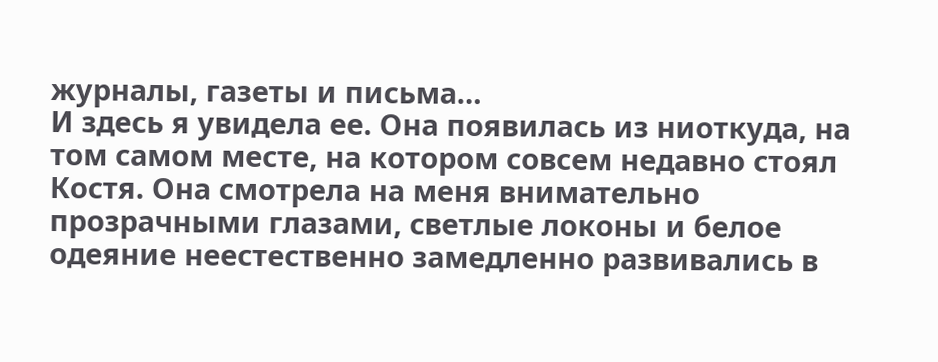журналы, газеты и письма…
И здесь я увидела ее. Она появилась из ниоткуда, на том самом месте, на котором совсем недавно стоял Костя. Она смотрела на меня внимательно прозрачными глазами, светлые локоны и белое одеяние неестественно замедленно развивались в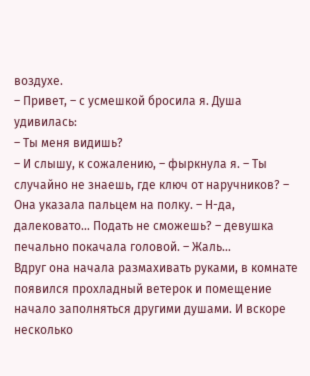воздухе.
– Привет, – с усмешкой бросила я. Душа удивилась:
– Ты меня видишь?
– И слышу, к сожалению, – фыркнула я. – Ты случайно не знаешь, где ключ от наручников? – Она указала пальцем на полку. – Н-да, далековато… Подать не сможешь? – девушка печально покачала головой. – Жаль…
Вдруг она начала размахивать руками, в комнате появился прохладный ветерок и помещение начало заполняться другими душами. И вскоре несколько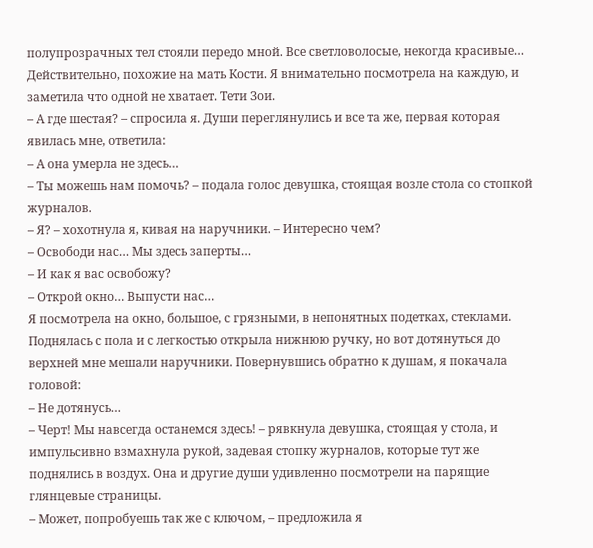полупрозрачных тел стояли передо мной. Все светловолосые, некогда красивые… Действительно, похожие на мать Кости. Я внимательно посмотрела на каждую, и заметила что одной не хватает. Тети Зои.
– А где шестая? – спросила я. Души переглянулись и все та же, первая которая явилась мне, ответила:
– А она умерла не здесь…
– Ты можешь нам помочь? – подала голос девушка, стоящая возле стола со стопкой журналов.
– Я? – хохотнула я, кивая на наручники. – Интересно чем?
– Освободи нас… Мы здесь заперты…
– И как я вас освобожу?
– Открой окно… Выпусти нас…
Я посмотрела на окно, большое, с грязными, в непонятных подетках, стеклами. Поднялась с пола и с легкостью открыла нижнюю ручку, но вот дотянуться до верхней мне мешали наручники. Повернувшись обратно к душам, я покачала головой:
– Не дотянусь…
– Черт! Мы навсегда останемся здесь! – рявкнула девушка, стоящая у стола, и импульсивно взмахнула рукой, задевая стопку журналов, которые тут же поднялись в воздух. Она и другие души удивленно посмотрели на парящие глянцевые страницы.
– Может, попробуешь так же с ключом, – предложила я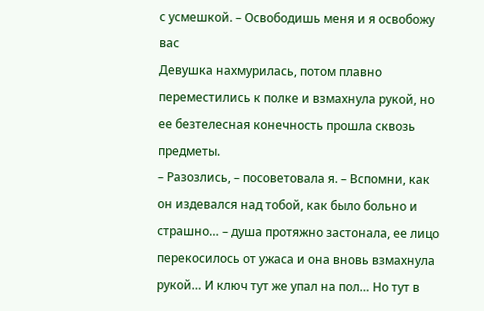с усмешкой. – Освободишь меня и я освобожу вас
Девушка нахмурилась, потом плавно переместились к полке и взмахнула рукой, но ее безтелесная конечность прошла сквозь предметы.
– Разозлись, – посоветовала я. – Вспомни, как он издевался над тобой, как было больно и страшно… – душа протяжно застонала, ее лицо перекосилось от ужаса и она вновь взмахнула рукой… И ключ тут же упал на пол… Но тут в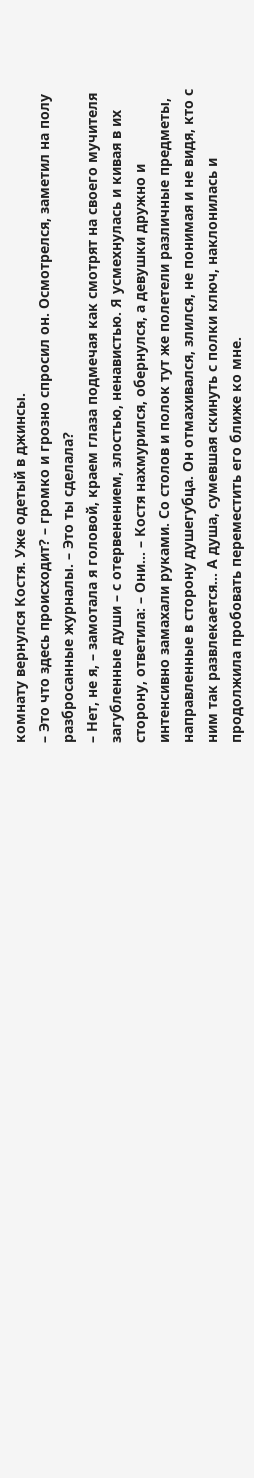комнату вернулся Костя. Уже одетый в джинсы.
– Это что здесь происходит? – громко и грозно спросил он. Осмотрелся, заметил на полу разбросанные журналы. – Это ты сделала?
– Нет, не я, – замотала я головой, краем глаза подмечая как смотрят на своего мучителя загубленные души – с отервенением, злостью, ненавистью. Я усмехнулась и кивая в их сторону, ответила: – Они… – Костя нахмурился, обернулся, а девушки дружно и интенсивно замахали руками. Со столов и полок тут же полетели различные предметы, направленные в сторону душегубца. Он отмахивался, злился, не понимая и не видя, кто с ним так развлекается… А душа, сумевшая скинуть с полки ключ, наклонилась и продолжила пробовать переместить его ближе ко мне.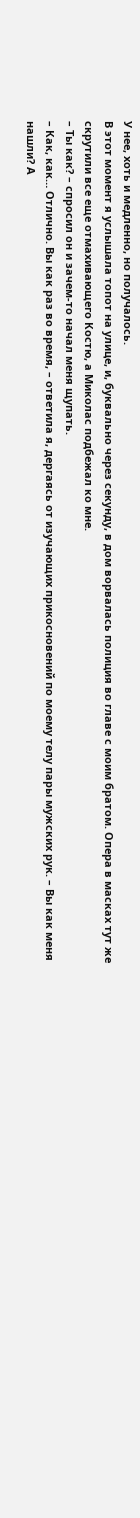У нее, хоть и медленно, но получалось.
В этот момент я услышала топот на улице, и, буквально через секунду, в дом ворвалась полиция во главе с моим братом. Опера в масках тут же скрутили все еще отмахивающего Костю, а Миколас подбежал ко мне.
– Ты как? – спросил он и зачем-то начал меня щупать.
– Как, как… Отлично. Вы как раз во время, – ответила я, дергаясь от изучающих прикосновений по моему телу пары мужских рук. – Вы как меня нашли? А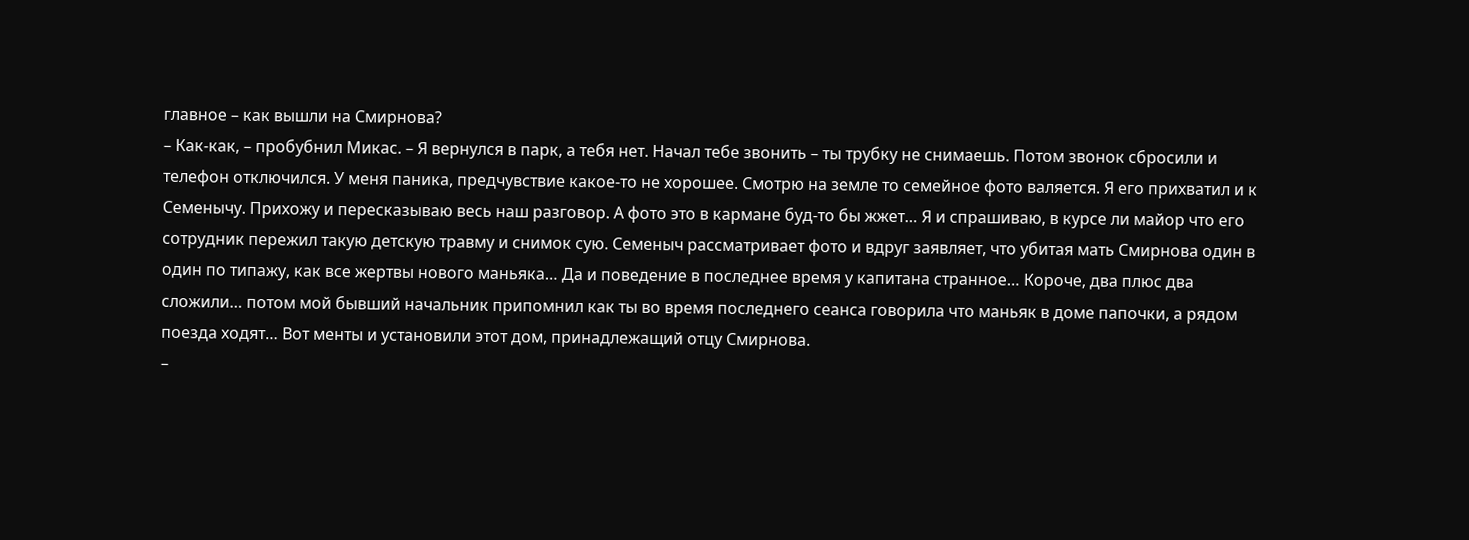главное – как вышли на Смирнова?
– Как-как, – пробубнил Микас. – Я вернулся в парк, а тебя нет. Начал тебе звонить – ты трубку не снимаешь. Потом звонок сбросили и телефон отключился. У меня паника, предчувствие какое-то не хорошее. Смотрю на земле то семейное фото валяется. Я его прихватил и к Семенычу. Прихожу и пересказываю весь наш разговор. А фото это в кармане буд-то бы жжет… Я и спрашиваю, в курсе ли майор что его сотрудник пережил такую детскую травму и снимок сую. Семеныч рассматривает фото и вдруг заявляет, что убитая мать Смирнова один в один по типажу, как все жертвы нового маньяка… Да и поведение в последнее время у капитана странное… Короче, два плюс два сложили… потом мой бывший начальник припомнил как ты во время последнего сеанса говорила что маньяк в доме папочки, а рядом поезда ходят… Вот менты и установили этот дом, принадлежащий отцу Смирнова.
–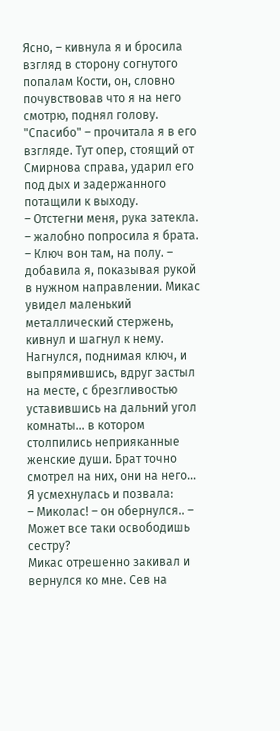Ясно, – кивнула я и бросила взгляд в сторону согнутого попалам Кости, он, словно почувствовав что я на него смотрю, поднял голову. "Спасибо" – прочитала я в его взгляде. Тут опер, стоящий от Смирнова справа, ударил его под дых и задержанного потащили к выходу.
– Отстегни меня, рука затекла. – жалобно попросила я брата. – Ключ вон там, на полу. – добавила я, показывая рукой в нужном направлении. Микас увидел маленький металлический стержень, кивнул и шагнул к нему. Нагнулся, поднимая ключ, и выпрямившись, вдруг застыл на месте, с брезгливостью уставившись на дальний угол комнаты… в котором столпились неприяканные женские души. Брат точно смотрел на них, они на него… Я усмехнулась и позвала:
– Миколас! – он обернулся.. – Может все таки освободишь сестру?
Микас отрешенно закивал и вернулся ко мне. Сев на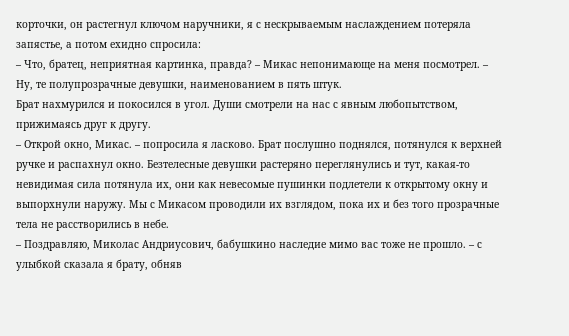корточки, он растегнул ключом наручники, я с нескрываемым наслаждением потеряла запястье, а потом ехидно спросила:
– Что, братец, неприятная картинка, правда? – Микас непонимающе на меня посмотрел. – Ну, те полупрозрачные девушки, наименованием в пять штук.
Брат нахмурился и покосился в угол. Души смотрели на нас с явным любопытством, прижимаясь друг к другу.
– Открой окно, Микас. – попросила я ласково. Брат послушно поднялся, потянулся к верхней ручке и распахнул окно. Безтелесные девушки растеряно переглянулись и тут, какая-то невидимая сила потянула их, они как невесомые пушинки подлетели к открытому окну и выпорхнули наружу. Мы с Микасом проводили их взглядом, пока их и без того прозрачные тела не расстворились в небе.
– Поздравляю, Миколас Андриусович, бабушкино наследие мимо вас тоже не прошло. – с улыбкой сказала я брату, обняв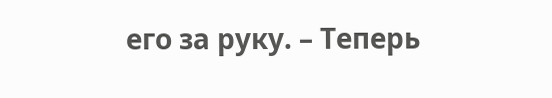его за руку. – Теперь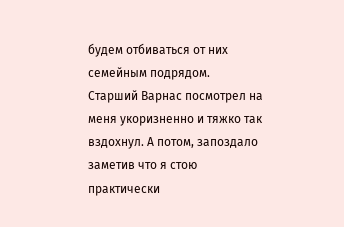будем отбиваться от них семейным подрядом.
Старший Варнас посмотрел на меня укоризненно и тяжко так вздохнул. А потом, запоздало заметив что я стою практически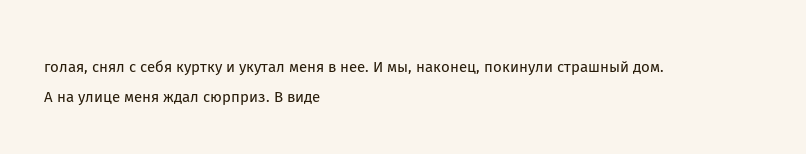голая, снял с себя куртку и укутал меня в нее. И мы, наконец, покинули страшный дом.
А на улице меня ждал сюрприз. В виде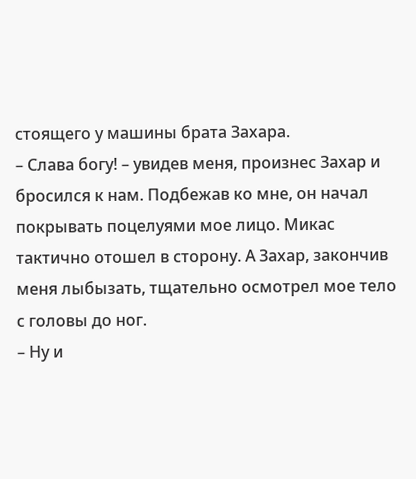стоящего у машины брата Захара.
– Слава богу! – увидев меня, произнес Захар и бросился к нам. Подбежав ко мне, он начал покрывать поцелуями мое лицо. Микас тактично отошел в сторону. А Захар, закончив меня лыбызать, тщательно осмотрел мое тело с головы до ног.
– Ну и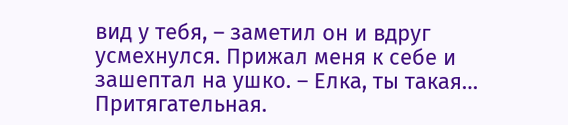вид у тебя, – заметил он и вдруг усмехнулся. Прижал меня к себе и зашептал на ушко. – Елка, ты такая… Притягательная.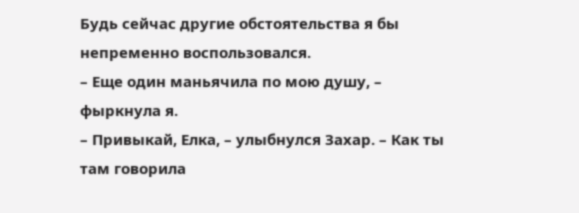Будь сейчас другие обстоятельства я бы непременно воспользовался.
– Еще один маньячила по мою душу, – фыркнула я.
– Привыкай, Елка, – улыбнулся Захар. – Как ты там говорила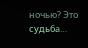ночью? Это судьба…